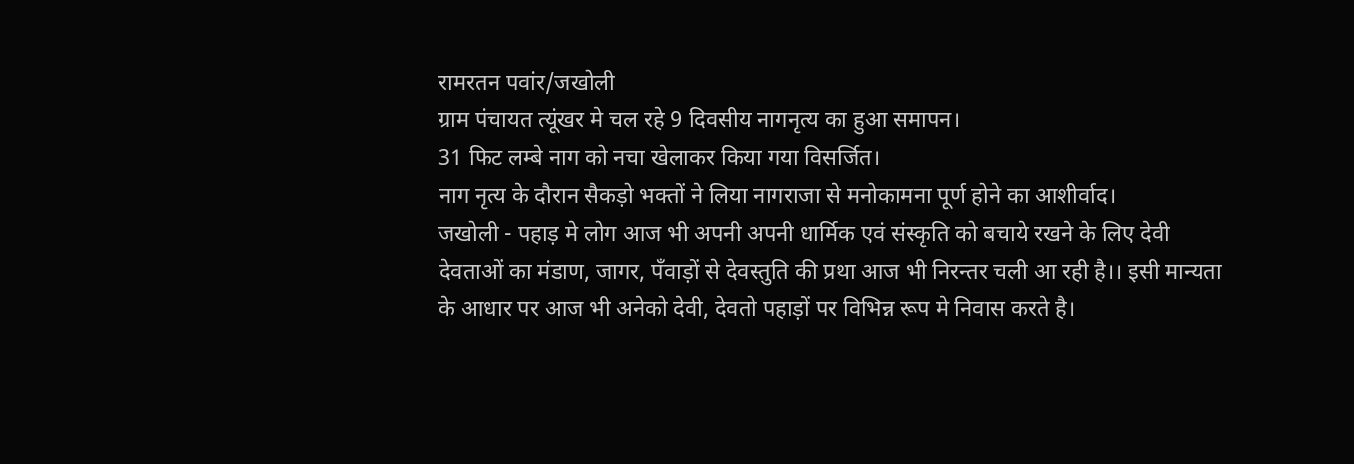रामरतन पवांर/जखोली
ग्राम पंचायत त्यूंखर मे चल रहे 9 दिवसीय नागनृत्य का हुआ समापन।
31 फिट लम्बे नाग को नचा खेलाकर किया गया विसर्जित।
नाग नृत्य के दौरान सैकड़ो भक्तों ने लिया नागराजा से मनोकामना पूर्ण होने का आशीर्वाद।
जखोली - पहाड़ मे लोग आज भी अपनी अपनी धार्मिक एवं संस्कृति को बचाये रखने के लिए देवी देवताओं का मंडाण, जागर, पँवाड़ों से देवस्तुति की प्रथा आज भी निरन्तर चली आ रही है।। इसी मान्यता के आधार पर आज भी अनेको देवी, देवतो पहाड़ों पर विभिन्न रूप मे निवास करते है।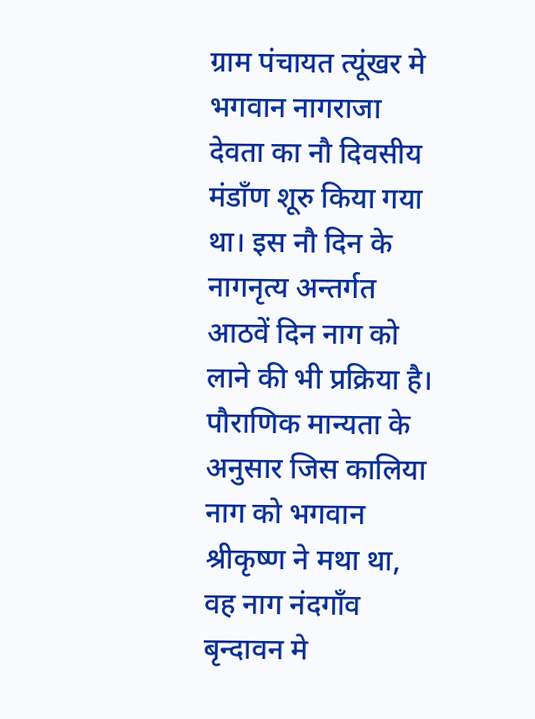ग्राम पंचायत त्यूंखर मे भगवान नागराजा देवता का नौ दिवसीय मंडाँण शूरु किया गया था। इस नौ दिन के नागनृत्य अन्तर्गत आठवें दिन नाग को लाने की भी प्रक्रिया है।
पौराणिक मान्यता के अनुसार जिस कालिया नाग को भगवान श्रीकृष्ण ने मथा था, वह नाग नंदगाँव बृन्दावन मे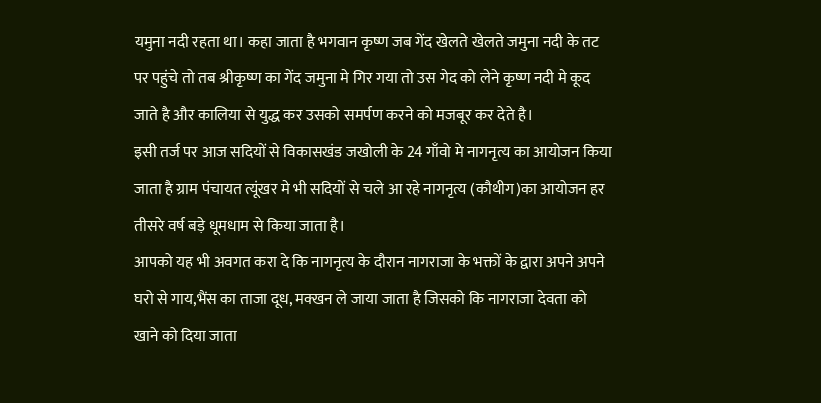यमुना नदी रहता था। कहा जाता है भगवान कृष्ण जब गेंद खेलते खेलते जमुना नदी के तट पर पहुंचे तो तब श्रीकृष्ण का गेंद जमुना मे गिर गया तो उस गेद को लेने कृष्ण नदी मे कूद जाते है और कालिया से युद्ध कर उसको समर्पण करने को मजबूर कर देते है।
इसी तर्ज पर आज सदियों से विकासखंड जखोली के 24 गाँवो मे नागनृत्य का आयोजन किया जाता है ग्राम पंचायत त्यूंखर मे भी सदियों से चले आ रहे नागनृत्य (कौथीग)का आयोजन हर तीसरे वर्ष बड़े धूमधाम से किया जाता है।
आपको यह भी अवगत करा दे कि नागनृत्य के दौरान नागराजा के भक्तों के द्वारा अपने अपने घरो से गाय,भैंस का ताजा दूध, मक्खन ले जाया जाता है जिसको कि नागराजा देवता को खाने को दिया जाता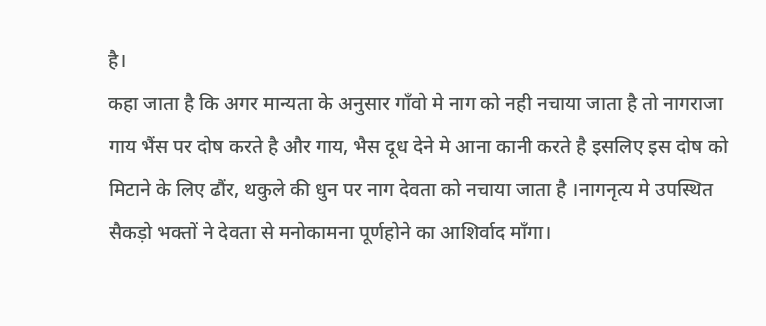है।
कहा जाता है कि अगर मान्यता के अनुसार गाँवो मे नाग को नही नचाया जाता है तो नागराजा गाय भैंस पर दोष करते है और गाय, भैस दूध देने मे आना कानी करते है इसलिए इस दोष को मिटाने के लिए ढौंर, थकुले की धुन पर नाग देवता को नचाया जाता है ।नागनृत्य मे उपस्थित सैकड़ो भक्तों ने देवता से मनोकामना पूर्णहोने का आशिर्वाद माँगा।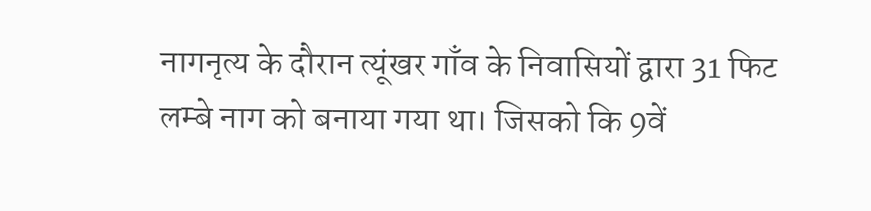नागनृत्य के दौरान त्यूंखर गाँव के निवासियों द्वारा 31 फिट लम्बे नाग को बनाया गया था। जिसको कि 9वें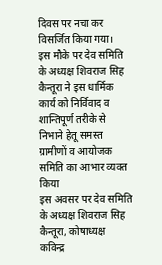दिवस पर नचा कर विसर्जित किया गया।
इस मौके पर देव समिति के अध्यक्ष शिवराज सिह कैन्तूरा ने इस धार्मिक कार्य को निर्विवाद व शान्तिपूर्ण तरीके से निभाने हेतू समस्त ग्रामीणों व आयोजक समिति का आभार व्यक्त किया
इस अवसर पर देव समिति के अध्यक्ष शिवराज सिह कैन्तूरा, कोषाध्यक्ष कविन्द्र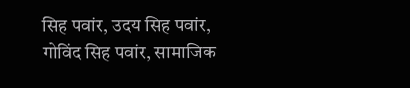सिह पवांर, उदय सिह पवांर, गोविंद सिह पवांर, सामाजिक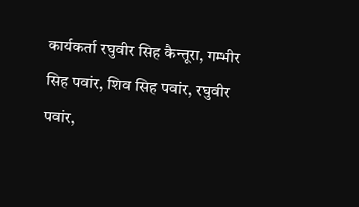कार्यकर्ता रघुवीर सिह कैन्तूरा, गम्भीर सिह पवांर, शिव सिह पवांर, रघुवीर पवांर,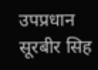उपप्रधान सूरबीर सिह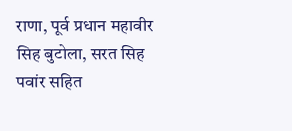राणा, पूर्व प्रधान महावीर सिह बुटोला, सरत सिह पवांर सहित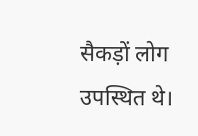सैकड़ों लोग उपस्थित थे।